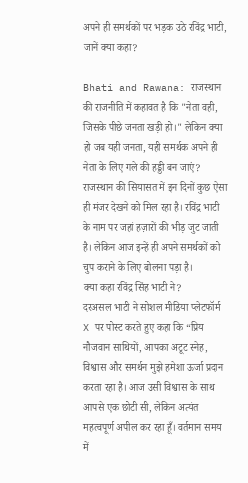अपने ही समर्थकों पर भड़क उठे रविंद्र भाटी, जानें क्या कहा?

Bhati and Rawana: राजस्थान की राजनीति में कहावत है कि "नेता वही, जिसके पीछे जनता खड़ी हो।" लेकिन क्या हो जब यही जनता, यही समर्थक अपने ही नेता के लिए गले की हड्डी बन जाएं? राजस्थान की सियासत में इन दिनों कुछ ऐसा ही मंजर देखने को मिल रहा है। रविंद्र भाटी के नाम पर जहां हज़ारों की भीड़ जुट जाती है। लेकिन आज इन्हें ही अपने समर्थकों को चुप कराने के लिए बोलना पड़ा है।
क्या कहा रविंद्र सिंह भाटी ने?
दरअसल भाटी ने सोशल मीडिया प्लेटफॉर्म X पर पोस्ट करते हुए कहा कि “प्रिय नौजवान साथियों, आपका अटूट स्नेह, विश्वास और समर्थन मुझे हमेशा ऊर्जा प्रदान करता रहा है। आज उसी विश्वास के साथ आपसे एक छोटी सी, लेकिन अत्यंत महत्वपूर्ण अपील कर रहा हूँ। वर्तमान समय में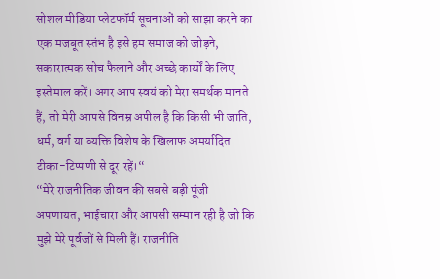सोशल मीडिया प्लेटफॉर्म सूचनाओं को साझा करने का एक मजबूत स्तंभ है इसे हम समाज को जोड़ने, सकारात्मक सोच फैलाने और अच्छे कार्यों के लिए इस्तेमाल करें। अगर आप स्वयं को मेरा समर्थक मानते हैं, तो मेरी आपसे विनम्र अपील है कि किसी भी जाति, धर्म, वर्ग या व्यक्ति विशेष के खिलाफ अमर्यादित टीका-टिप्पणी से दूर रहें।“
“मेरे राजनीतिक जीवन की सबसे बड़ी पूंजी अपणायत, भाईचारा और आपसी सम्मान रही है जो कि मुझे मेरे पूर्वजों से मिली हैं। राजनीति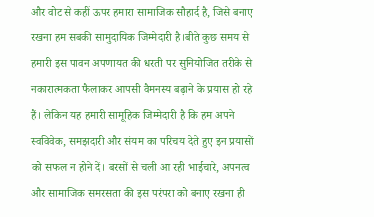और वोट से कहीं ऊपर हमारा सामाजिक सौहार्द है, जिसे बनाए रखना हम सबकी सामुदायिक जिम्मेदारी है।बीते कुछ समय से हमारी इस पावन अपणायत की धरती पर सुनियोजित तरीके से नकारात्मकता फैलाकर आपसी वैमनस्य बढ़ाने के प्रयास हो रहे हैं। लेकिन यह हमारी सामूहिक जिम्मेदारी है कि हम अपने स्वविवेक, समझदारी और संयम का परिचय देते हुए इन प्रयासों को सफल न होने दें। बरसों से चली आ रही भाईचारे, अपनत्व और सामाजिक समरसता की इस परंपरा को बनाए रखना ही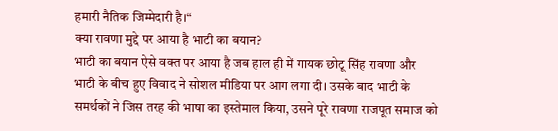हमारी नैतिक जिम्मेदारी है।“
क्या रावणा मुद्दे पर आया है भाटी का बयान?
भाटी का बयान ऐसे वक्त पर आया है जब हाल ही में गायक छोटू सिंह रावणा और भाटी के बीच हुए विवाद ने सोशल मीडिया पर आग लगा दी। उसके बाद भाटी के समर्थकों ने जिस तरह की भाषा का इस्तेमाल किया, उसने पूरे रावणा राजपूत समाज को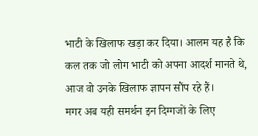भाटी के खिलाफ खड़ा कर दिया। आलम यह है कि कल तक जो लोग भाटी को अपना आदर्श मानते थे, आज वो उनके खिलाफ ज्ञापन सौंप रहे हैं।
मगर अब यही समर्थन इन दिग्गजों के लिए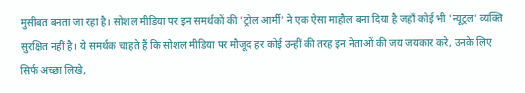मुसीबत बनता जा रहा है। सोशल मीडिया पर इन समर्थकों की 'ट्रोल आर्मी' ने एक ऐसा माहौल बना दिया है जहाँ कोई भी 'न्यूट्रल' व्यक्ति सुरक्षित नहीं है। ये समर्थक चाहते हैं कि सोशल मीडिया पर मौजूद हर कोई उन्हीं की तरह इन नेताओं की जय जयकार करे, उनके लिए सिर्फ अच्छा लिखे,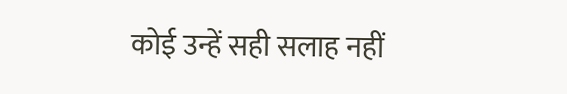कोई उन्हें सही सलाह नहीं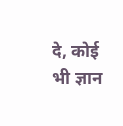दे, कोई भी ज्ञान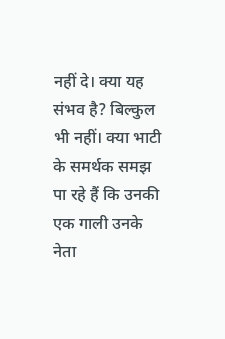नहीं दे। क्या यह संभव है? बिल्कुल भी नहीं। क्या भाटी के समर्थक समझ पा रहे हैं कि उनकी एक गाली उनके नेता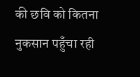की छवि को कितना नुकसान पहुँचा रही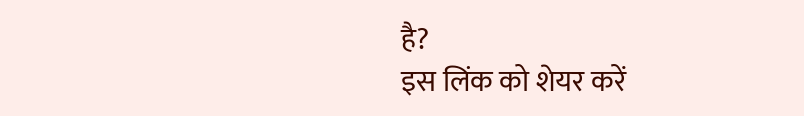है?
इस लिंक को शेयर करें